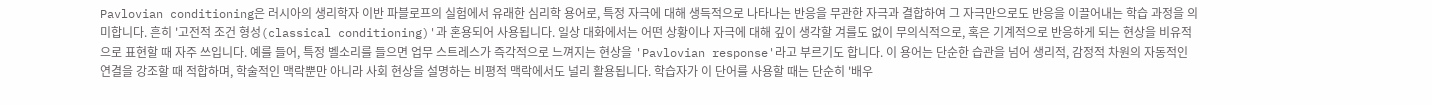Pavlovian conditioning은 러시아의 생리학자 이반 파블로프의 실험에서 유래한 심리학 용어로, 특정 자극에 대해 생득적으로 나타나는 반응을 무관한 자극과 결합하여 그 자극만으로도 반응을 이끌어내는 학습 과정을 의미합니다. 흔히 '고전적 조건 형성(classical conditioning)'과 혼용되어 사용됩니다. 일상 대화에서는 어떤 상황이나 자극에 대해 깊이 생각할 겨를도 없이 무의식적으로, 혹은 기계적으로 반응하게 되는 현상을 비유적으로 표현할 때 자주 쓰입니다. 예를 들어, 특정 벨소리를 들으면 업무 스트레스가 즉각적으로 느껴지는 현상을 'Pavlovian response'라고 부르기도 합니다. 이 용어는 단순한 습관을 넘어 생리적, 감정적 차원의 자동적인 연결을 강조할 때 적합하며, 학술적인 맥락뿐만 아니라 사회 현상을 설명하는 비평적 맥락에서도 널리 활용됩니다. 학습자가 이 단어를 사용할 때는 단순히 '배우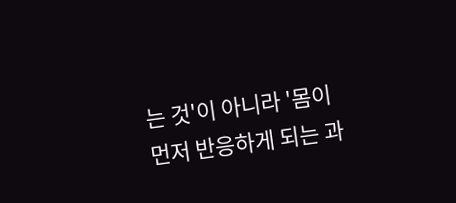는 것'이 아니라 '몸이 먼저 반응하게 되는 과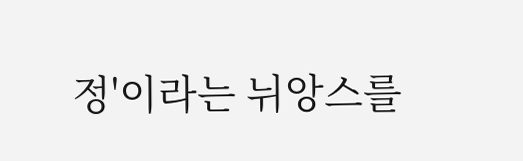정'이라는 뉘앙스를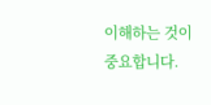이해하는 것이 중요합니다.